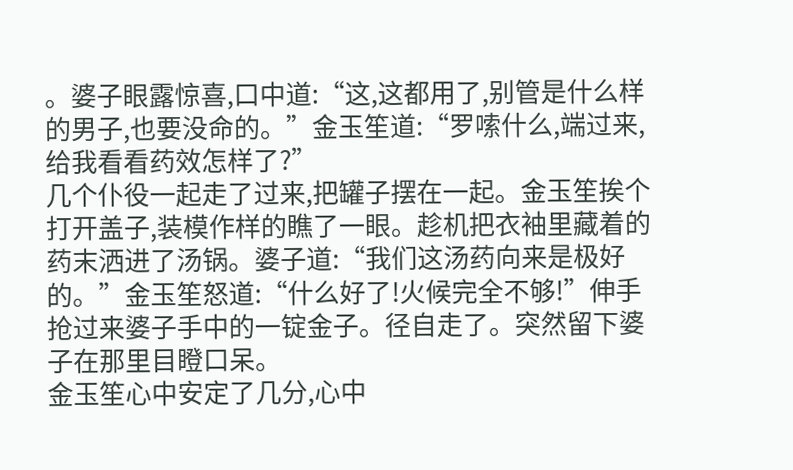。婆子眼露惊喜,口中道:“这,这都用了,别管是什么样的男子,也要没命的。”金玉笙道:“罗嗦什么,端过来,给我看看药效怎样了?”
几个仆役一起走了过来,把罐子摆在一起。金玉笙挨个打开盖子,装模作样的瞧了一眼。趁机把衣袖里藏着的药末洒进了汤锅。婆子道:“我们这汤药向来是极好的。”金玉笙怒道:“什么好了!火候完全不够!”伸手抢过来婆子手中的一锭金子。径自走了。突然留下婆子在那里目瞪口呆。
金玉笙心中安定了几分,心中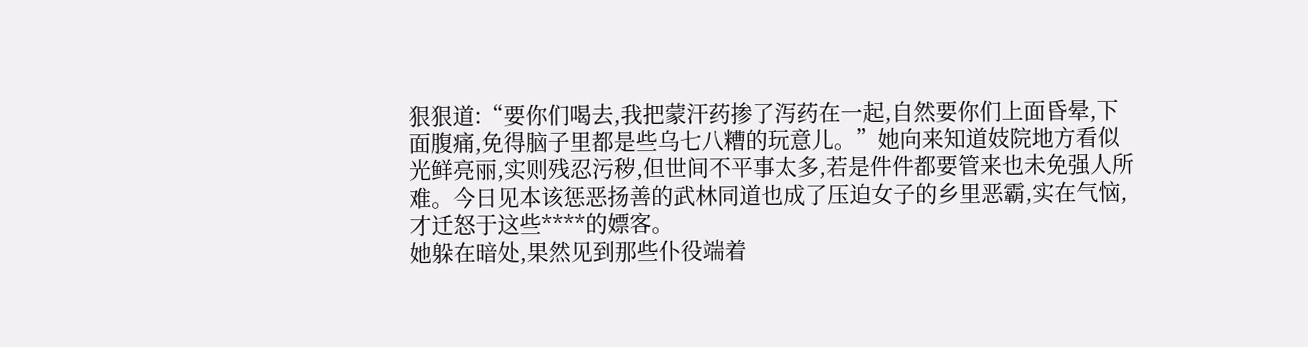狠狠道:“要你们喝去,我把蒙汗药掺了泻药在一起,自然要你们上面昏晕,下面腹痛,免得脑子里都是些乌七八糟的玩意儿。”她向来知道妓院地方看似光鲜亮丽,实则残忍污秽,但世间不平事太多,若是件件都要管来也未免强人所难。今日见本该惩恶扬善的武林同道也成了压迫女子的乡里恶霸,实在气恼,才迁怒于这些****的嫖客。
她躲在暗处,果然见到那些仆役端着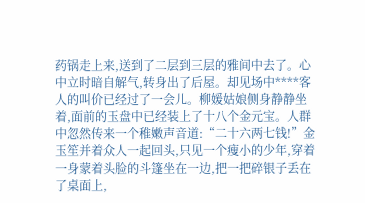药锅走上来,送到了二层到三层的雅间中去了。心中立时暗自解气,转身出了后屋。却见场中****客人的叫价已经过了一会儿。柳媛姑娘侧身静静坐着,面前的玉盘中已经装上了十八个金元宝。人群中忽然传来一个稚嫩声音道:“二十六两七钱!”金玉笙并着众人一起回头,只见一个瘦小的少年,穿着一身蒙着头脸的斗篷坐在一边,把一把碎银子丢在了桌面上,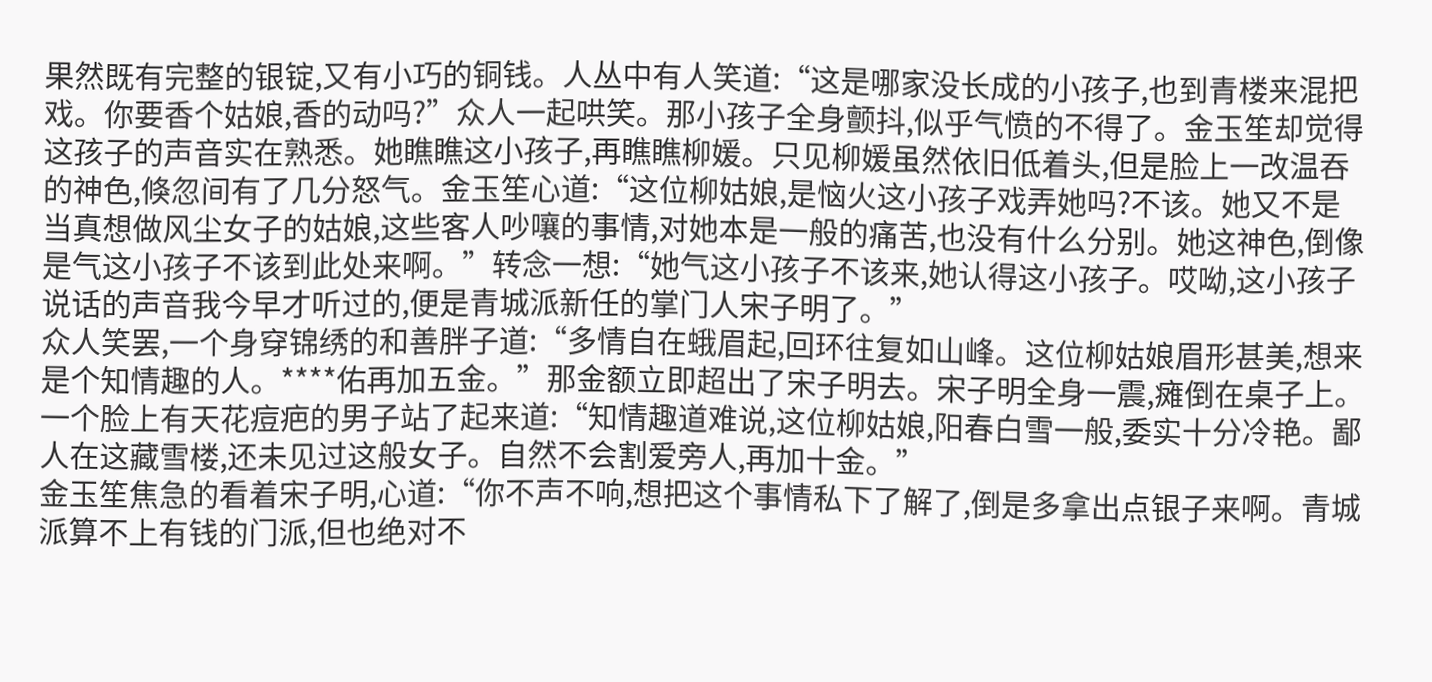果然既有完整的银锭,又有小巧的铜钱。人丛中有人笑道:“这是哪家没长成的小孩子,也到青楼来混把戏。你要香个姑娘,香的动吗?”众人一起哄笑。那小孩子全身颤抖,似乎气愤的不得了。金玉笙却觉得这孩子的声音实在熟悉。她瞧瞧这小孩子,再瞧瞧柳媛。只见柳媛虽然依旧低着头,但是脸上一改温吞的神色,倏忽间有了几分怒气。金玉笙心道:“这位柳姑娘,是恼火这小孩子戏弄她吗?不该。她又不是当真想做风尘女子的姑娘,这些客人吵嚷的事情,对她本是一般的痛苦,也没有什么分别。她这神色,倒像是气这小孩子不该到此处来啊。”转念一想:“她气这小孩子不该来,她认得这小孩子。哎呦,这小孩子说话的声音我今早才听过的,便是青城派新任的掌门人宋子明了。”
众人笑罢,一个身穿锦绣的和善胖子道:“多情自在蛾眉起,回环往复如山峰。这位柳姑娘眉形甚美,想来是个知情趣的人。****佑再加五金。”那金额立即超出了宋子明去。宋子明全身一震,瘫倒在桌子上。
一个脸上有天花痘疤的男子站了起来道:“知情趣道难说,这位柳姑娘,阳春白雪一般,委实十分冷艳。鄙人在这藏雪楼,还未见过这般女子。自然不会割爱旁人,再加十金。”
金玉笙焦急的看着宋子明,心道:“你不声不响,想把这个事情私下了解了,倒是多拿出点银子来啊。青城派算不上有钱的门派,但也绝对不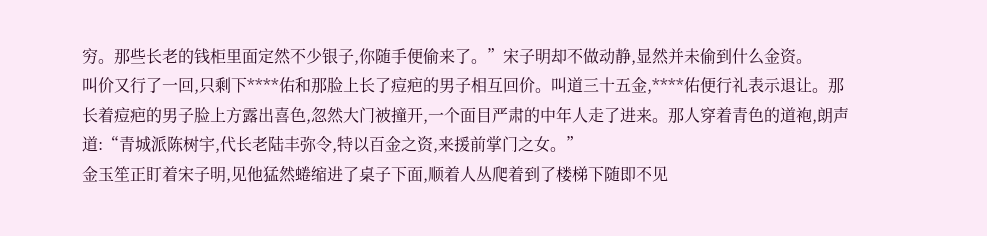穷。那些长老的钱柜里面定然不少银子,你随手便偷来了。”宋子明却不做动静,显然并未偷到什么金资。
叫价又行了一回,只剩下****佑和那脸上长了痘疤的男子相互回价。叫道三十五金,****佑便行礼表示退让。那长着痘疤的男子脸上方露出喜色,忽然大门被撞开,一个面目严肃的中年人走了进来。那人穿着青色的道袍,朗声道:“青城派陈树宇,代长老陆丰弥令,特以百金之资,来援前掌门之女。”
金玉笙正盯着宋子明,见他猛然蜷缩进了桌子下面,顺着人丛爬着到了楼梯下随即不见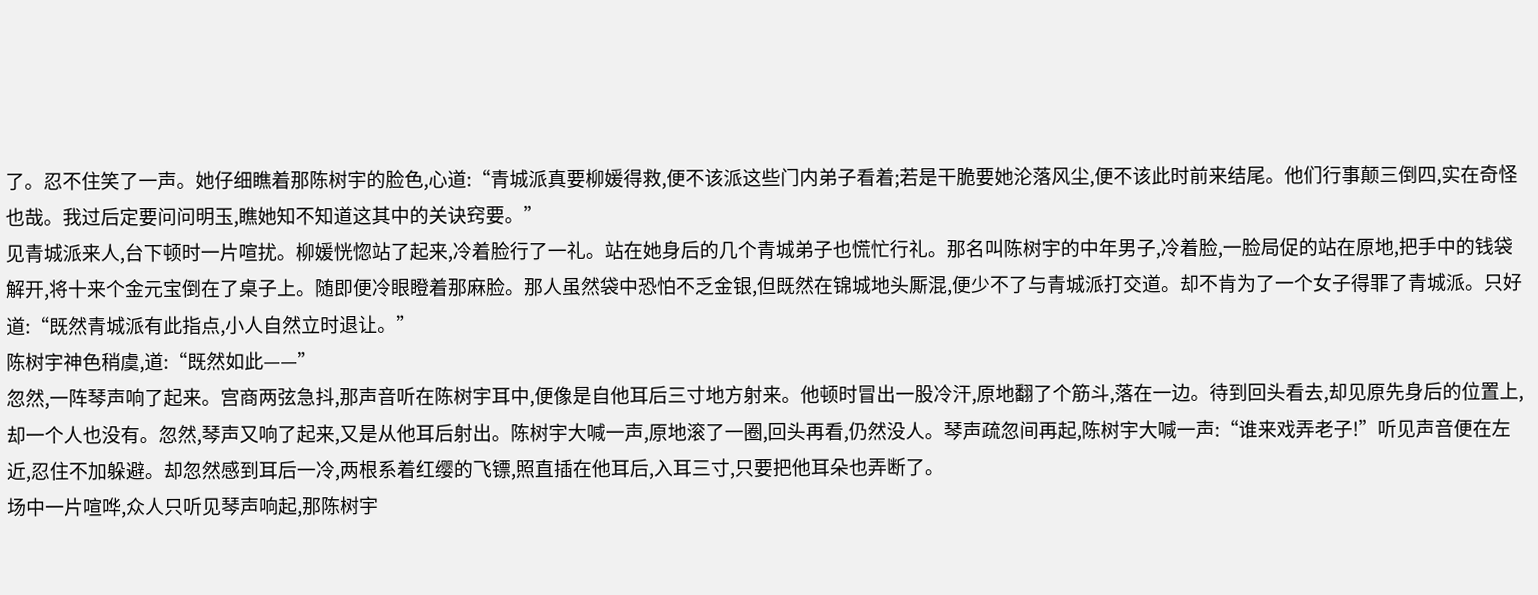了。忍不住笑了一声。她仔细瞧着那陈树宇的脸色,心道:“青城派真要柳媛得救,便不该派这些门内弟子看着;若是干脆要她沦落风尘,便不该此时前来结尾。他们行事颠三倒四,实在奇怪也哉。我过后定要问问明玉,瞧她知不知道这其中的关诀窍要。”
见青城派来人,台下顿时一片喧扰。柳媛恍惚站了起来,冷着脸行了一礼。站在她身后的几个青城弟子也慌忙行礼。那名叫陈树宇的中年男子,冷着脸,一脸局促的站在原地,把手中的钱袋解开,将十来个金元宝倒在了桌子上。随即便冷眼瞪着那麻脸。那人虽然袋中恐怕不乏金银,但既然在锦城地头厮混,便少不了与青城派打交道。却不肯为了一个女子得罪了青城派。只好道:“既然青城派有此指点,小人自然立时退让。”
陈树宇神色稍虞,道:“既然如此——”
忽然,一阵琴声响了起来。宫商两弦急抖,那声音听在陈树宇耳中,便像是自他耳后三寸地方射来。他顿时冒出一股冷汗,原地翻了个筋斗,落在一边。待到回头看去,却见原先身后的位置上,却一个人也没有。忽然,琴声又响了起来,又是从他耳后射出。陈树宇大喊一声,原地滚了一圈,回头再看,仍然没人。琴声疏忽间再起,陈树宇大喊一声:“谁来戏弄老子!”听见声音便在左近,忍住不加躲避。却忽然感到耳后一冷,两根系着红缨的飞镖,照直插在他耳后,入耳三寸,只要把他耳朵也弄断了。
场中一片喧哗,众人只听见琴声响起,那陈树宇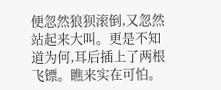便忽然狼狈滚倒,又忽然站起来大叫。更是不知道为何,耳后插上了两根飞镖。瞧来实在可怕。